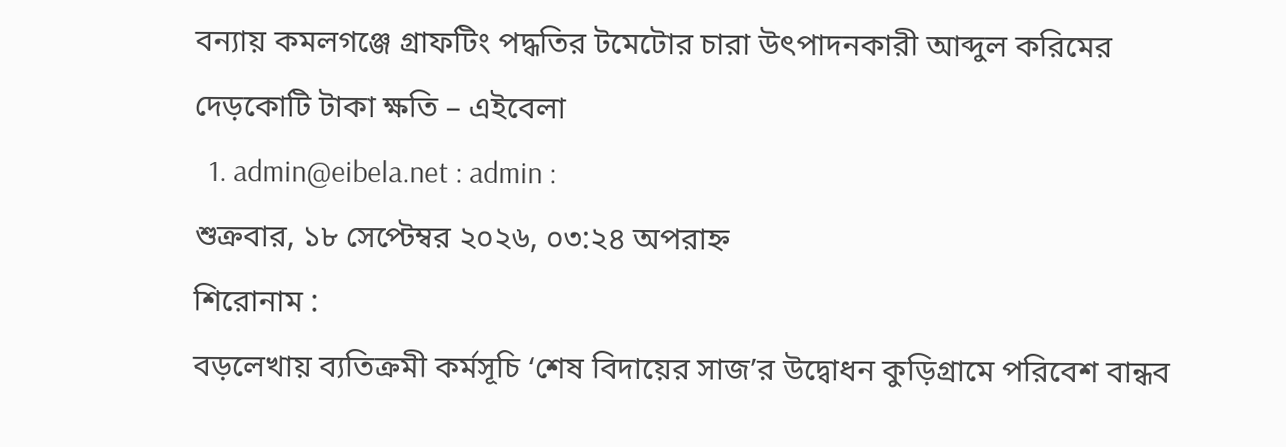বন্যায় কমলগঞ্জে গ্রাফটিং পদ্ধতির টমেটোর চারা উৎপাদনকারী আব্দুল করিমের দেড়কোটি টাকা ক্ষতি – এইবেলা
  1. admin@eibela.net : admin :
শুক্রবার, ১৮ সেপ্টেম্বর ২০২৬, ০৩:২৪ অপরাহ্ন
শিরোনাম :
বড়লেখায় ব্যতিক্রমী কর্মসূচি ‘শেষ বিদায়ের সাজ’র উদ্বোধন কুড়িগ্রামে পরিবেশ বান্ধব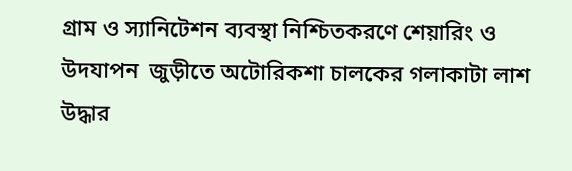গ্রাম ও স্যানিটেশন ব্যবস্থা নিশ্চিতকরণে শেয়ারিং ও উদযাপন  জুড়ীতে অটোরিকশা চালকের গলাকাটা লাশ উদ্ধার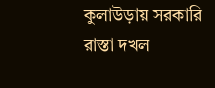কুলাউড়ায় সরকারি রাস্তা দখল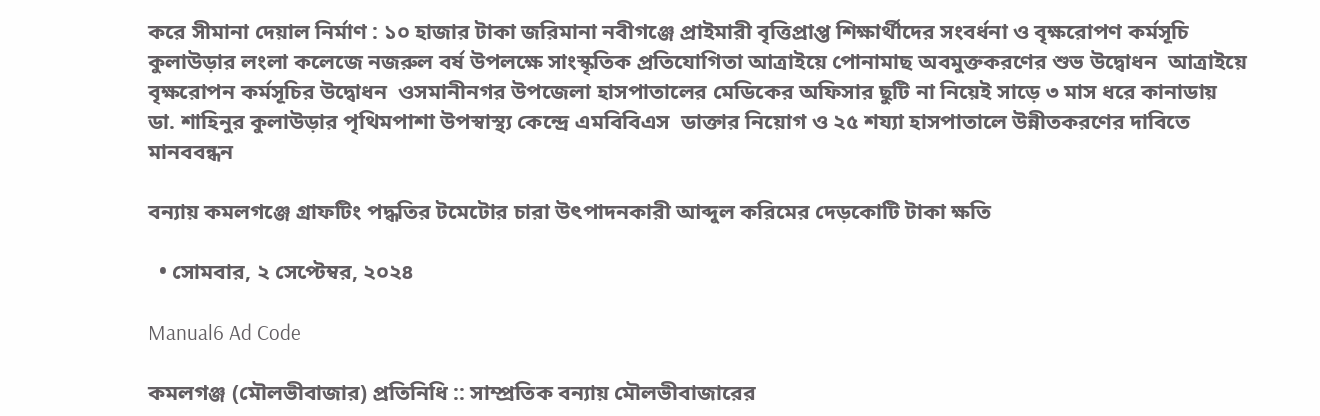করে সীমানা দেয়াল নির্মাণ : ১০ হাজার টাকা জরিমানা নবীগঞ্জে প্রাইমারী বৃত্তিপ্রাপ্ত শিক্ষার্থীদের সংবর্ধনা ও বৃক্ষরোপণ কর্মসূচি কুলাউড়ার লংলা কলেজে নজরুল বর্ষ উপলক্ষে সাংস্কৃতিক প্রতিযোগিতা আত্রাইয়ে পোনামাছ অবমুক্তকরণের শুভ উদ্বোধন  আত্রাইয়ে বৃক্ষরোপন কর্মসূচির উদ্বোধন  ওসমানীনগর উপজেলা হাসপাতালের মেডিকের অফিসার ছুটি না নিয়েই সাড়ে ৩ মাস ধরে কানাডায় ডা. শাহিনুর কুলাউড়ার পৃথিমপাশা উপস্বাস্থ্য কেন্দ্রে এমবিবিএস  ডাক্তার নিয়োগ ও ২৫ শয্যা হাসপাতালে উন্নীতকরণের দাবিতে মানববন্ধন

বন্যায় কমলগঞ্জে গ্রাফটিং পদ্ধতির টমেটোর চারা উৎপাদনকারী আব্দুল করিমের দেড়কোটি টাকা ক্ষতি

  • সোমবার, ২ সেপ্টেম্বর, ২০২৪

Manual6 Ad Code

কমলগঞ্জ (মৌলভীবাজার) প্রতিনিধি :: সাম্প্রতিক বন্যায় মৌলভীবাজারের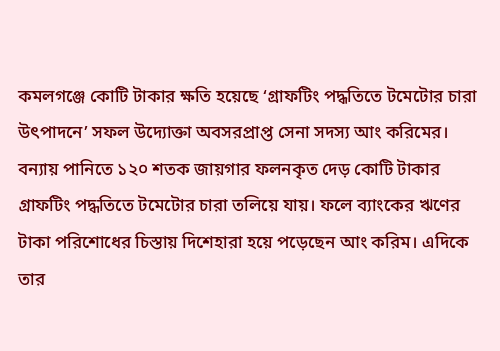কমলগঞ্জে কোটি টাকার ক্ষতি হয়েছে ‘গ্রাফটিং পদ্ধতিতে টমেটোর চারা উৎপাদনে’ সফল উদ্যোক্তা অবসরপ্রাপ্ত সেনা সদস্য আং করিমের। বন্যায় পানিতে ১২০ শতক জায়গার ফলনকৃত দেড় কোটি টাকার গ্রাফটিং পদ্ধতিতে টমেটোর চারা তলিয়ে যায়। ফলে ব্যাংকের ঋণের টাকা পরিশোধের চিস্তায় দিশেহারা হয়ে পড়েছেন আং করিম। এদিকে তার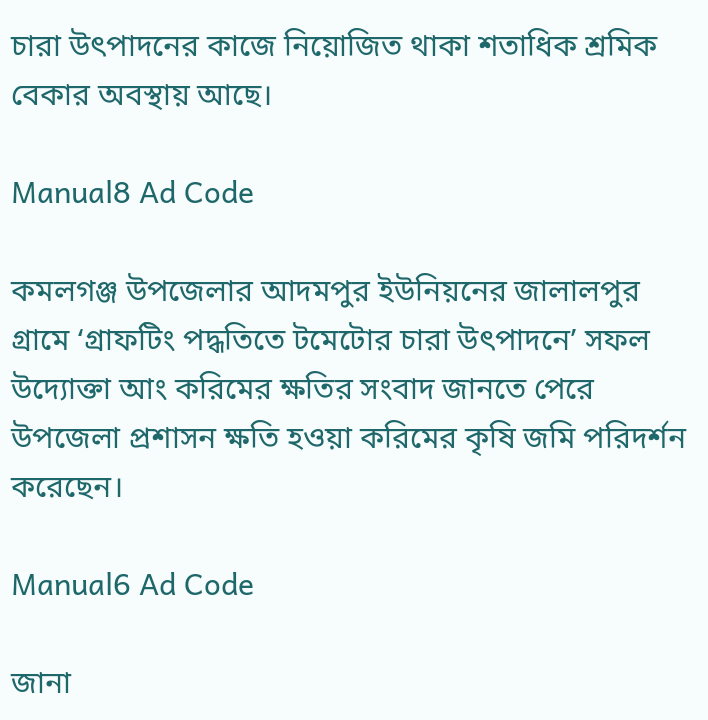চারা উৎপাদনের কাজে নিয়োজিত থাকা শতাধিক শ্রমিক বেকার অবস্থায় আছে।

Manual8 Ad Code

কমলগঞ্জ উপজেলার আদমপুর ইউনিয়নের জালালপুর গ্রামে ‘গ্রাফটিং পদ্ধতিতে টমেটোর চারা উৎপাদনে’ সফল উদ্যোক্তা আং করিমের ক্ষতির সংবাদ জানতে পেরে উপজেলা প্রশাসন ক্ষতি হওয়া করিমের কৃষি জমি পরিদর্শন করেছেন।

Manual6 Ad Code

জানা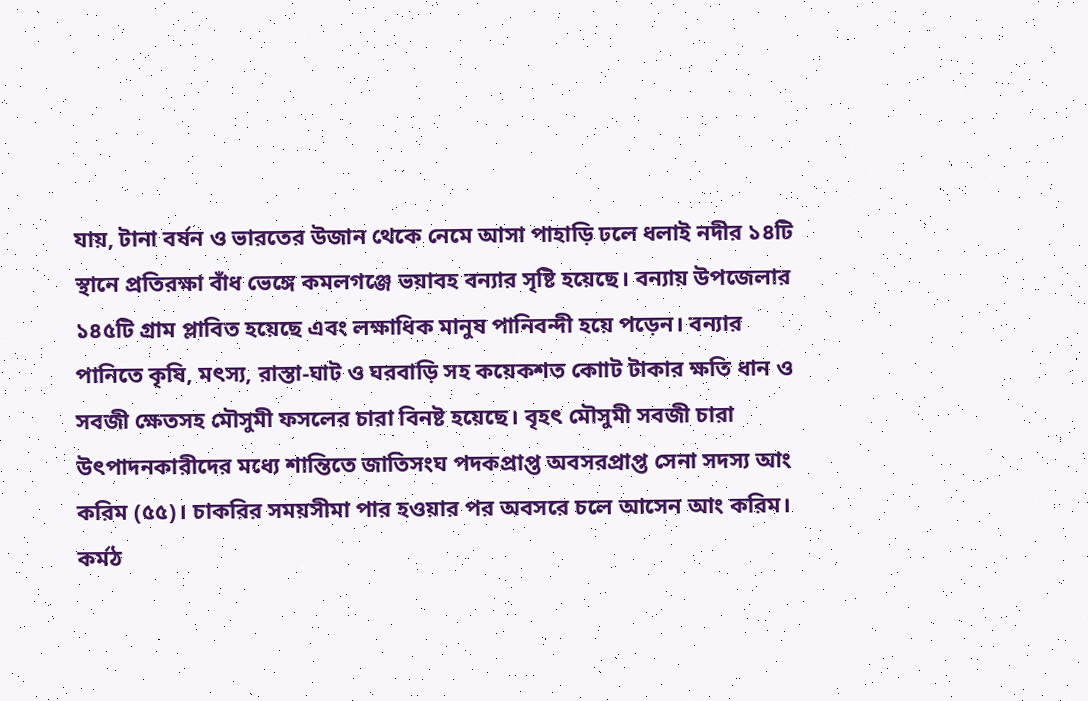যায়, টানা বর্ষন ও ভারতের উজান থেকে নেমে আসা পাহাড়ি ঢলে ধলাই নদীর ১৪টি স্থানে প্রতিরক্ষা বাঁধ ভেঙ্গে কমলগঞ্জে ভয়াবহ বন্যার সৃষ্টি হয়েছে। বন্যায় উপজেলার ১৪৫টি গ্রাম প্লাবিত হয়েছে এবং লক্ষাধিক মানুষ পানিবন্দী হয়ে পড়েন। বন্যার পানিতে কৃষি, মৎস্য, রাস্তা-ঘাট ও ঘরবাড়ি সহ কয়েকশত কোাট টাকার ক্ষতি ধান ও সবজী ক্ষেতসহ মৌসুমী ফসলের চারা বিনষ্ট হয়েছে। বৃহৎ মৌসুমী সবজী চারা উৎপাদনকারীদের মধ্যে শান্তিতে জাতিসংঘ পদকপ্রাপ্ত অবসরপ্রাপ্ত সেনা সদস্য আং করিম (৫৫)। চাকরির সময়সীমা পার হওয়ার পর অবসরে চলে আসেন আং করিম। কর্মঠ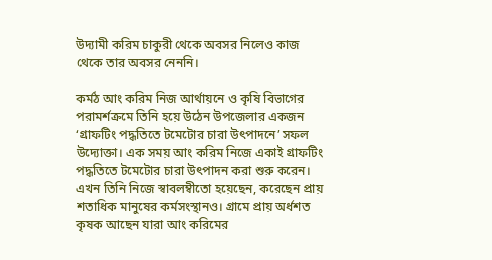উদ্যামী করিম চাকুরী থেকে অবসর নিলেও কাজ থেকে তার অবসর নেননি।

কর্মঠ আং করিম নিজ আর্থায়নে ও কৃষি বিভাগের পরামর্শক্রমে তিনি হয়ে উঠেন উপজেলার একজন ‘গ্রাফটিং পদ্ধতিতে টমেটোর চারা উৎপাদনে’ সফল উদ্যোক্তা। এক সময় আং করিম নিজে একাই গ্রাফটিং পদ্ধতিতে টমেটোর চারা উৎপাদন করা শুরু করেন। এখন তিনি নিজে স্বাবলম্বীতো হয়েছেন, করেছেন প্রায় শতাধিক মানুষের কর্মসংস্থানও। গ্রামে প্রায় অর্ধশত কৃষক আছেন যারা আং করিমের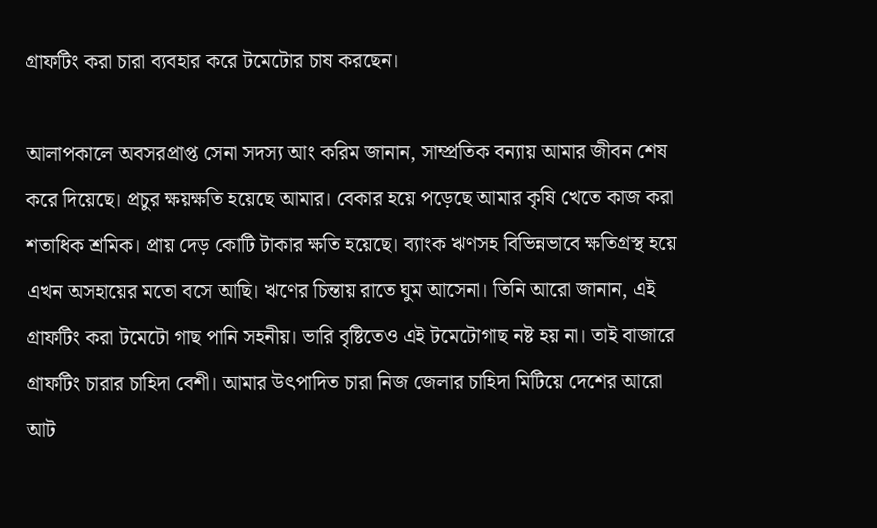গ্রাফটিং করা চারা ব্যবহার করে টমেটোর চাষ করছেন।

আলাপকালে অবসরপ্রাপ্ত সেনা সদস্য আং করিম জানান, সাম্প্রতিক বন্যায় আমার জীবন শেষ করে দিয়েছে। প্রচুর ক্ষয়ক্ষতি হয়েছে আমার। বেকার হয়ে পড়েছে আমার কৃষি খেতে কাজ করা শতাধিক শ্রমিক। প্রায় দেড় কোটি টাকার ক্ষতি হয়েছে। ব্যাংক ঋণসহ বিভিন্নভাবে ক্ষতিগ্রস্থ হয়ে এখন অসহায়ের মতো বসে আছি। ঋণের চিন্তায় রাতে ঘুম আসেনা। তিনি আরো জানান, এই গ্রাফটিং করা টমেটো গাছ পানি সহনীয়। ভারি বৃষ্টিতেও এই টমেটোগাছ নষ্ট হয় না। তাই বাজারে গ্রাফটিং চারার চাহিদা বেশী। আমার উৎপাদিত চারা নিজ জেলার চাহিদা মিটিয়ে দেশের আরো আট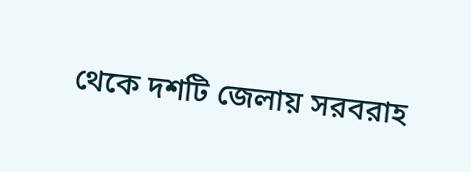থেকে দশটি জেলায় সরবরাহ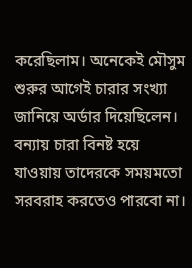করেছিলাম। অনেকেই মৌসুম শুরুর আগেই চারার সংখ্যা জানিয়ে অর্ডার দিয়েছিলেন। বন্যায় চারা বিনষ্ট হয়ে যাওয়ায় তাদেরকে সময়মতো সরবরাহ করতেও পারবো না।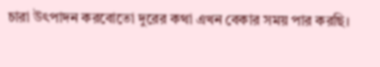চারা উৎপাদন করবোতো দুরের কথা এখন বেকার সময় পার করছি।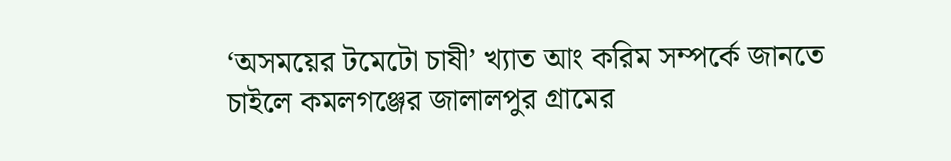‘অসময়ের টমেটো চাষী’ খ্যাত আং করিম সম্পর্কে জানতে চাইলে কমলগঞ্জের জালালপুর গ্রামের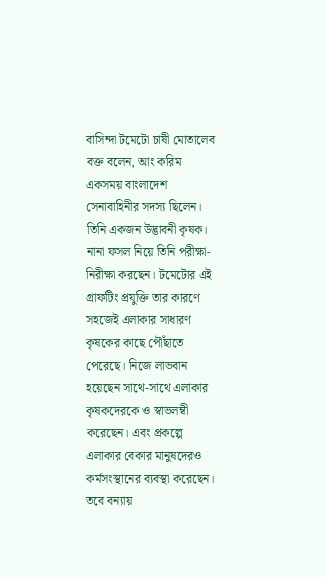বাসিন্দা টমেটো চাষী মোতালেব বক্ত বলেন, আং করিম একসময় বাংলাদেশ সেনাবাহিনীর সদস্য ছিলেন। তিনি একজন উদ্ভাবনী কৃষক। নানা ফসল নিয়ে তিনি পরীক্ষা-নিরীক্ষা করছেন। টমেটোর এই গ্রাফটিং প্রযুক্তি তার কারণে সহজেই এলাকার সাধারণ কৃষকের কাছে পৌঁছাতে পেরেছে। নিজে লাভবান হয়েছেন সাথে-সাথে এলাকার কৃষকদেরকে ও স্বাভলম্বী করেছেন। এবং প্রকল্পে এলাকার বেকার মানুষদেরও কর্মসংস্থানের ব্যবস্থা করেছেন। তবে বন্যায়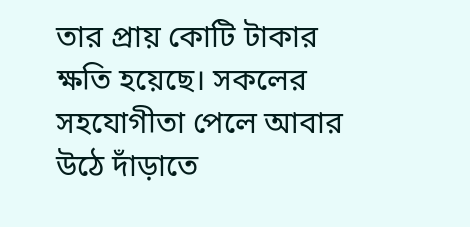তার প্রায় কোটি টাকার ক্ষতি হয়েছে। সকলের সহযোগীতা পেলে আবার উঠে দাঁড়াতে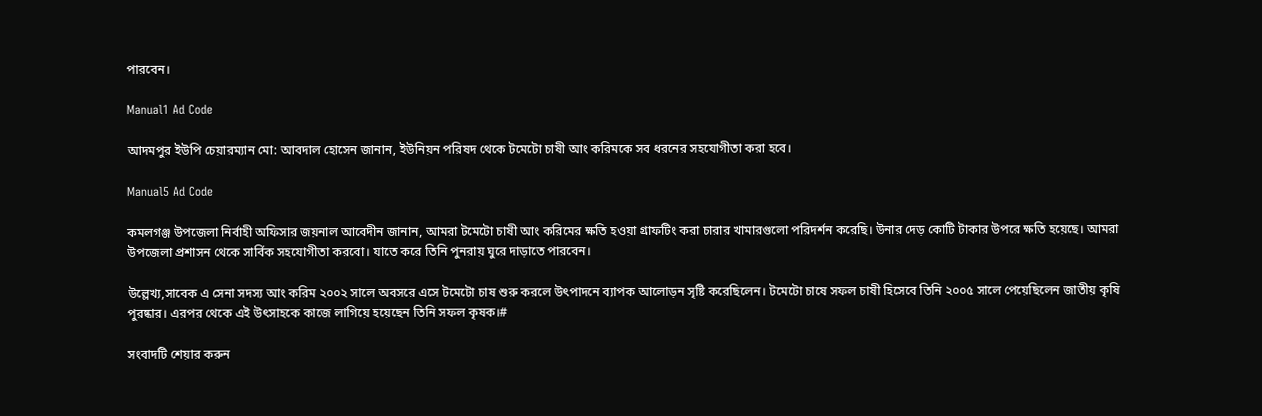পারবেন।

Manual1 Ad Code

আদমপুর ইউপি চেয়ারম্যান মো: আবদাল হোসেন জানান, ইউনিয়ন পরিষদ থেকে টমেটো চাষী আং করিমকে সব ধরনের সহযোগীতা করা হবে।

Manual5 Ad Code

কমলগঞ্জ উপজেলা নির্বাহী অফিসার জয়নাল আবেদীন জানান, আমরা টমেটো চাষী আং করিমের ক্ষতি হওয়া গ্রাফটিং করা চারার খামারগুলো পরিদর্শন করেছি। উনার দেড় কোটি টাকার উপরে ক্ষতি হয়েছে। আমরা উপজেলা প্রশাসন থেকে সার্বিক সহযোগীতা করবো। যাতে করে তিনি পুনরায় ঘুরে দাড়াতে পারবেন।

উল্লেখ্য,সাবেক এ সেনা সদস্য আং করিম ২০০২ সালে অবসরে এসে টমেটো চাষ শুরু করলে উৎপাদনে ব্যাপক আলোড়ন সৃষ্টি করেছিলেন। টমেটো চাষে সফল চাষী হিসেবে তিনি ২০০৫ সালে পেয়েছিলেন জাতীয় কৃষি পুরষ্কার। এরপর থেকে এই উৎসাহকে কাজে লাগিয়ে হয়েছেন তিনি সফল কৃষক।#

সংবাদটি শেয়ার করুন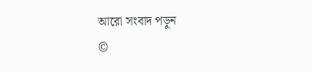আরো সংবাদ পড়ুন
©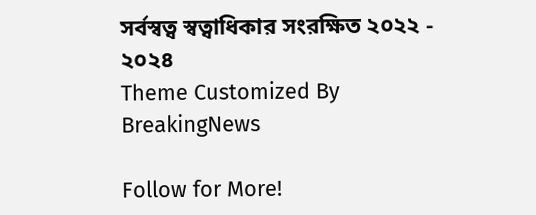সর্বস্বত্ব স্বত্বাধিকার সংরক্ষিত ২০২২ - ২০২৪
Theme Customized By BreakingNews

Follow for More!